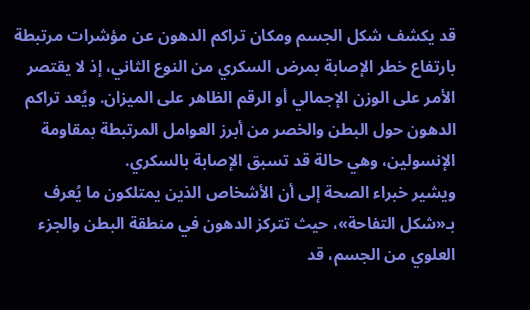قد يكشف شكل الجسم ومكان تراكم الدهون عن مؤشرات مرتبطة بارتفاع خطر الإصابة بمرض السكري من النوع الثاني، إذ لا يقتصر الأمر على الوزن الإجمالي أو الرقم الظاهر على الميزان. ويُعد تراكم الدهون حول البطن والخصر من أبرز العوامل المرتبطة بمقاومة الإنسولين، وهي حالة قد تسبق الإصابة بالسكري.
ويشير خبراء الصحة إلى أن الأشخاص الذين يمتلكون ما يُعرف بـ«شكل التفاحة»، حيث تتركز الدهون في منطقة البطن والجزء العلوي من الجسم، قد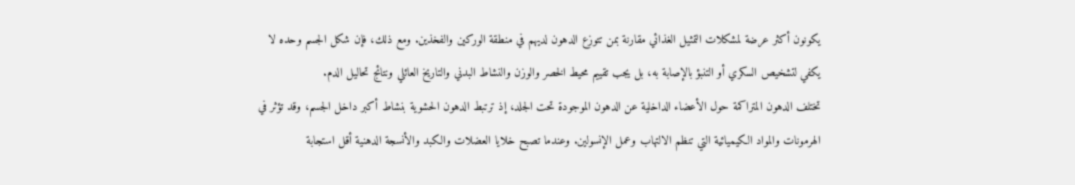يكونون أكثر عرضة لمشكلات التمثيل الغذائي مقارنة بمن تتوزع الدهون لديهم في منطقة الوركين والفخذين. ومع ذلك، فإن شكل الجسم وحده لا يكفي لتشخيص السكري أو التنبؤ بالإصابة به، بل يجب تقييم محيط الخصر والوزن والنشاط البدني والتاريخ العائلي ونتائج تحاليل الدم.
تختلف الدهون المتراكمة حول الأعضاء الداخلية عن الدهون الموجودة تحت الجلد، إذ ترتبط الدهون الحشوية بنشاط أكبر داخل الجسم، وقد تؤثر في الهرمونات والمواد الكيميائية التي تنظم الالتهاب وعمل الإنسولين. وعندما تصبح خلايا العضلات والكبد والأنسجة الدهنية أقل استجابة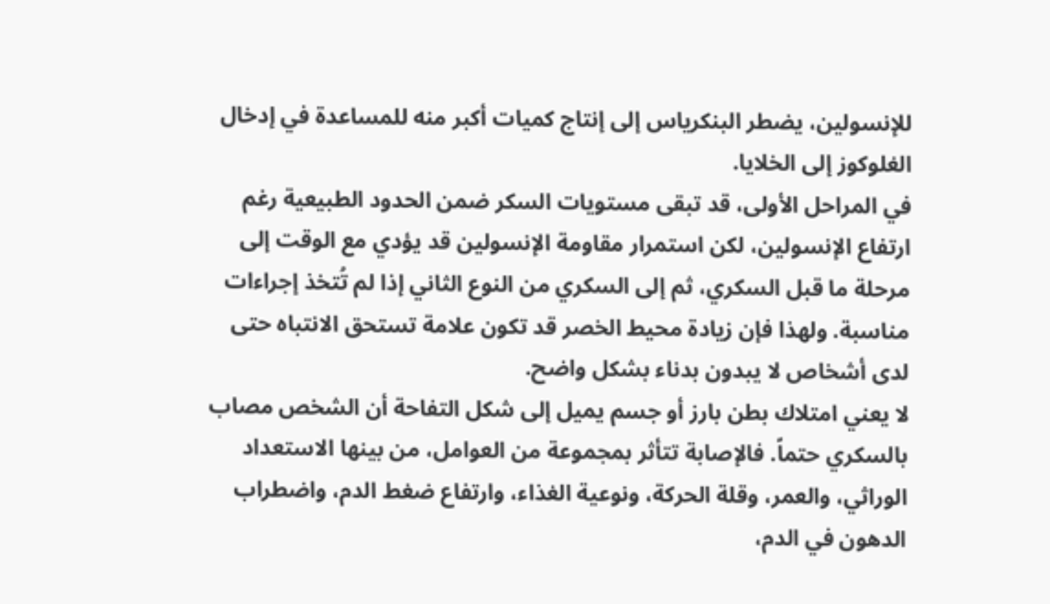للإنسولين، يضطر البنكرياس إلى إنتاج كميات أكبر منه للمساعدة في إدخال الغلوكوز إلى الخلايا.
في المراحل الأولى، قد تبقى مستويات السكر ضمن الحدود الطبيعية رغم ارتفاع الإنسولين، لكن استمرار مقاومة الإنسولين قد يؤدي مع الوقت إلى مرحلة ما قبل السكري، ثم إلى السكري من النوع الثاني إذا لم تُتخذ إجراءات مناسبة. ولهذا فإن زيادة محيط الخصر قد تكون علامة تستحق الانتباه حتى لدى أشخاص لا يبدون بدناء بشكل واضح.
لا يعني امتلاك بطن بارز أو جسم يميل إلى شكل التفاحة أن الشخص مصاب بالسكري حتماً. فالإصابة تتأثر بمجموعة من العوامل، من بينها الاستعداد الوراثي، والعمر، وقلة الحركة، ونوعية الغذاء، وارتفاع ضغط الدم، واضطراب الدهون في الدم،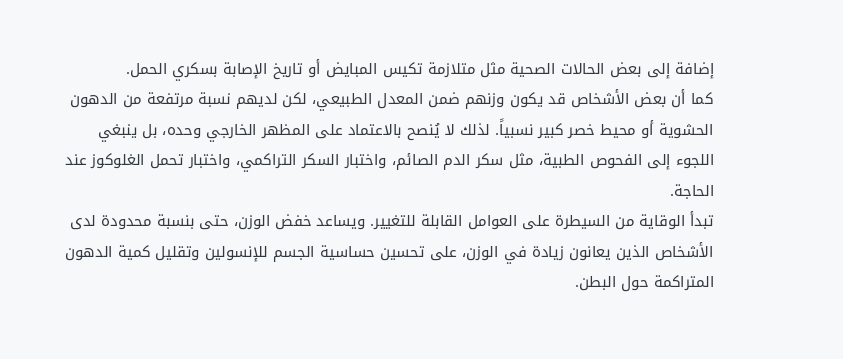إضافة إلى بعض الحالات الصحية مثل متلازمة تكيس المبايض أو تاريخ الإصابة بسكري الحمل.
كما أن بعض الأشخاص قد يكون وزنهم ضمن المعدل الطبيعي، لكن لديهم نسبة مرتفعة من الدهون الحشوية أو محيط خصر كبير نسبياً. لذلك لا يُنصح بالاعتماد على المظهر الخارجي وحده، بل ينبغي اللجوء إلى الفحوص الطبية، مثل سكر الدم الصائم، واختبار السكر التراكمي، واختبار تحمل الغلوكوز عند الحاجة.
تبدأ الوقاية من السيطرة على العوامل القابلة للتغيير. ويساعد خفض الوزن، حتى بنسبة محدودة لدى الأشخاص الذين يعانون زيادة في الوزن، على تحسين حساسية الجسم للإنسولين وتقليل كمية الدهون المتراكمة حول البطن.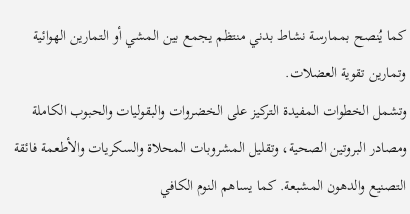كما يُنصح بممارسة نشاط بدني منتظم يجمع بين المشي أو التمارين الهوائية وتمارين تقوية العضلات.
وتشمل الخطوات المفيدة التركيز على الخضروات والبقوليات والحبوب الكاملة ومصادر البروتين الصحية، وتقليل المشروبات المحلاة والسكريات والأطعمة فائقة التصنيع والدهون المشبعة. كما يساهم النوم الكافي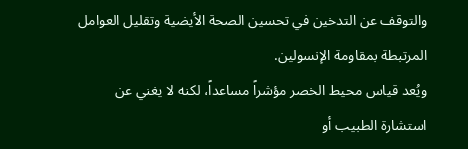والتوقف عن التدخين في تحسين الصحة الأيضية وتقليل العوامل المرتبطة بمقاومة الإنسولين.
ويُعد قياس محيط الخصر مؤشراً مساعداً، لكنه لا يغني عن استشارة الطبيب أو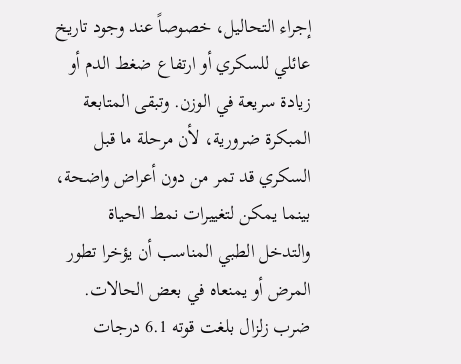إجراء التحاليل، خصوصاً عند وجود تاريخ عائلي للسكري أو ارتفاع ضغط الدم أو زيادة سريعة في الوزن. وتبقى المتابعة المبكرة ضرورية، لأن مرحلة ما قبل السكري قد تمر من دون أعراض واضحة، بينما يمكن لتغييرات نمط الحياة والتدخل الطبي المناسب أن يؤخرا تطور المرض أو يمنعاه في بعض الحالات.
ضرب زلزال بلغت قوته 6.1 درجات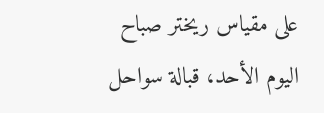على مقياس ريختر صباح اليوم الأحد، قبالة سواحل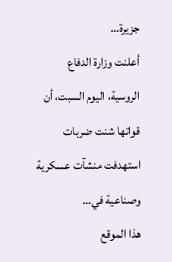جزيرة…
أعلنت وزارة الدفاع الروسية، اليوم السبت، أن قواتها شنت ضربات استهدفت منشآت عسكرية وصناعية في…
هذا الموقع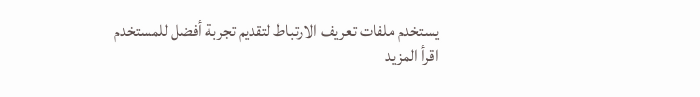يستخدم ملفات تعريف الارتباط لتقديم تجربة أفضل للمستخدم
اقرأ المزيد